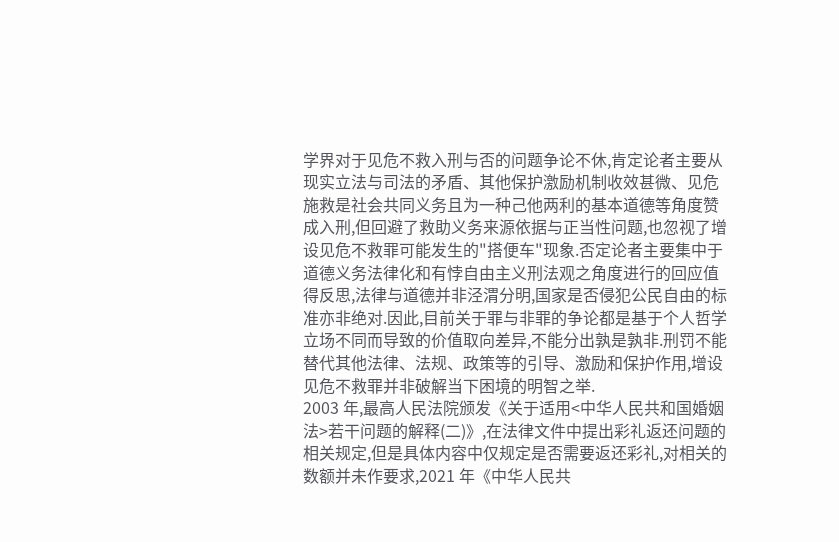学界对于见危不救入刑与否的问题争论不休,肯定论者主要从现实立法与司法的矛盾、其他保护激励机制收效甚微、见危施救是社会共同义务且为一种己他两利的基本道德等角度赞成入刑,但回避了救助义务来源依据与正当性问题,也忽视了增设见危不救罪可能发生的"搭便车"现象.否定论者主要集中于道德义务法律化和有悖自由主义刑法观之角度进行的回应值得反思,法律与道德并非泾渭分明,国家是否侵犯公民自由的标准亦非绝对.因此,目前关于罪与非罪的争论都是基于个人哲学立场不同而导致的价值取向差异,不能分出孰是孰非.刑罚不能替代其他法律、法规、政策等的引导、激励和保护作用,增设见危不救罪并非破解当下困境的明智之举.
2003 年,最高人民法院颁发《关于适用<中华人民共和国婚姻法>若干问题的解释(二)》,在法律文件中提出彩礼返还问题的相关规定,但是具体内容中仅规定是否需要返还彩礼,对相关的数额并未作要求,2021 年《中华人民共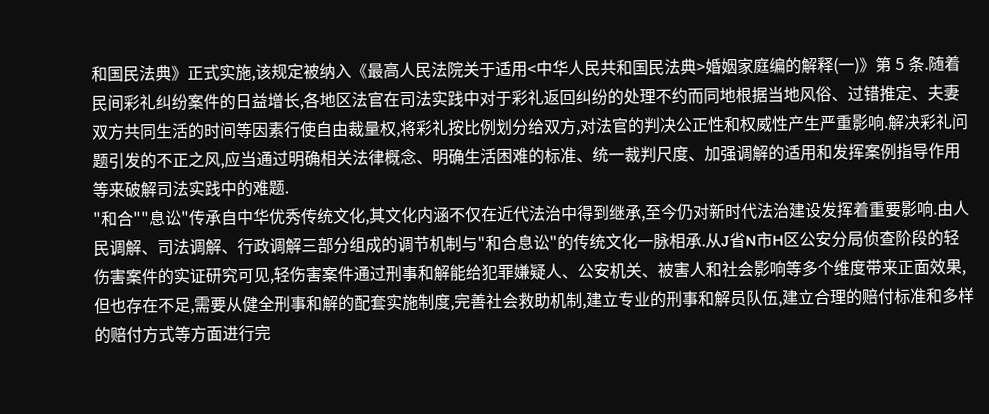和国民法典》正式实施,该规定被纳入《最高人民法院关于适用<中华人民共和国民法典>婚姻家庭编的解释(一)》第 5 条.随着民间彩礼纠纷案件的日益增长,各地区法官在司法实践中对于彩礼返回纠纷的处理不约而同地根据当地风俗、过错推定、夫妻双方共同生活的时间等因素行使自由裁量权,将彩礼按比例划分给双方,对法官的判决公正性和权威性产生严重影响.解决彩礼问题引发的不正之风,应当通过明确相关法律概念、明确生活困难的标准、统一裁判尺度、加强调解的适用和发挥案例指导作用等来破解司法实践中的难题.
"和合""息讼"传承自中华优秀传统文化,其文化内涵不仅在近代法治中得到继承,至今仍对新时代法治建设发挥着重要影响.由人民调解、司法调解、行政调解三部分组成的调节机制与"和合息讼"的传统文化一脉相承.从J省N市H区公安分局侦查阶段的轻伤害案件的实证研究可见,轻伤害案件通过刑事和解能给犯罪嫌疑人、公安机关、被害人和社会影响等多个维度带来正面效果,但也存在不足,需要从健全刑事和解的配套实施制度,完善社会救助机制,建立专业的刑事和解员队伍,建立合理的赔付标准和多样的赔付方式等方面进行完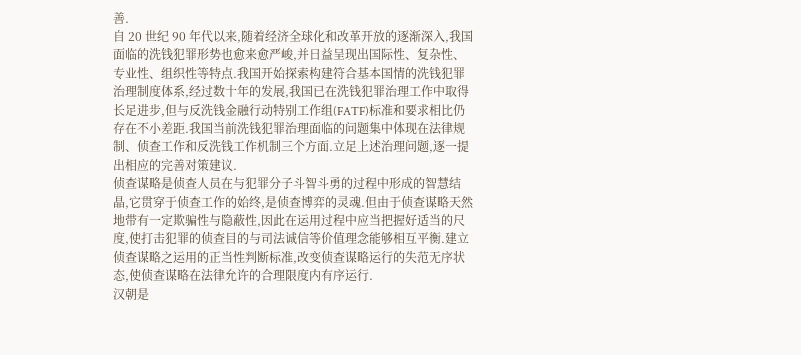善.
自 20 世纪 90 年代以来,随着经济全球化和改革开放的逐渐深入,我国面临的洗钱犯罪形势也愈来愈严峻,并日益呈现出国际性、复杂性、专业性、组织性等特点.我国开始探索构建符合基本国情的洗钱犯罪治理制度体系,经过数十年的发展,我国已在洗钱犯罪治理工作中取得长足进步,但与反洗钱金融行动特别工作组(FATF)标准和要求相比仍存在不小差距.我国当前洗钱犯罪治理面临的问题集中体现在法律规制、侦查工作和反洗钱工作机制三个方面.立足上述治理问题,逐一提出相应的完善对策建议.
侦查谋略是侦查人员在与犯罪分子斗智斗勇的过程中形成的智慧结晶,它贯穿于侦查工作的始终,是侦查博弈的灵魂.但由于侦查谋略天然地带有一定欺骗性与隐蔽性,因此在运用过程中应当把握好适当的尺度,使打击犯罪的侦查目的与司法诚信等价值理念能够相互平衡.建立侦查谋略之运用的正当性判断标准,改变侦查谋略运行的失范无序状态,使侦查谋略在法律允许的合理限度内有序运行.
汉朝是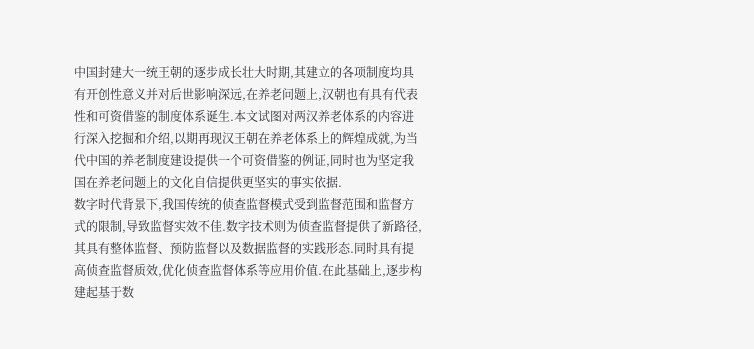中国封建大一统王朝的逐步成长壮大时期,其建立的各项制度均具有开创性意义并对后世影响深远,在养老问题上,汉朝也有具有代表性和可资借鉴的制度体系诞生.本文试图对两汉养老体系的内容进行深入挖掘和介绍,以期再现汉王朝在养老体系上的辉煌成就,为当代中国的养老制度建设提供一个可资借鉴的例证,同时也为坚定我国在养老问题上的文化自信提供更坚实的事实依据.
数字时代背景下,我国传统的侦查监督模式受到监督范围和监督方式的限制,导致监督实效不佳.数字技术则为侦查监督提供了新路径,其具有整体监督、预防监督以及数据监督的实践形态.同时具有提高侦查监督质效,优化侦查监督体系等应用价值.在此基础上,逐步构建起基于数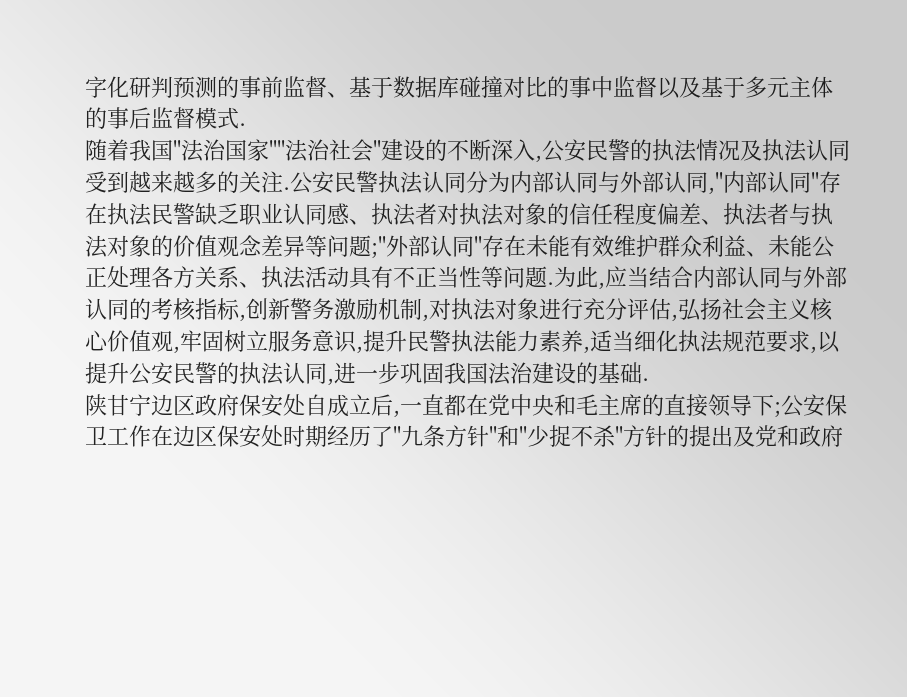字化研判预测的事前监督、基于数据库碰撞对比的事中监督以及基于多元主体的事后监督模式.
随着我国"法治国家""法治社会"建设的不断深入,公安民警的执法情况及执法认同受到越来越多的关注.公安民警执法认同分为内部认同与外部认同,"内部认同"存在执法民警缺乏职业认同感、执法者对执法对象的信任程度偏差、执法者与执法对象的价值观念差异等问题;"外部认同"存在未能有效维护群众利益、未能公正处理各方关系、执法活动具有不正当性等问题.为此,应当结合内部认同与外部认同的考核指标,创新警务激励机制,对执法对象进行充分评估,弘扬社会主义核心价值观,牢固树立服务意识,提升民警执法能力素养,适当细化执法规范要求,以提升公安民警的执法认同,进一步巩固我国法治建设的基础.
陕甘宁边区政府保安处自成立后,一直都在党中央和毛主席的直接领导下;公安保卫工作在边区保安处时期经历了"九条方针"和"少捉不杀"方针的提出及党和政府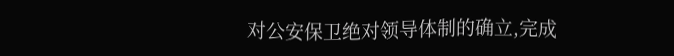对公安保卫绝对领导体制的确立,完成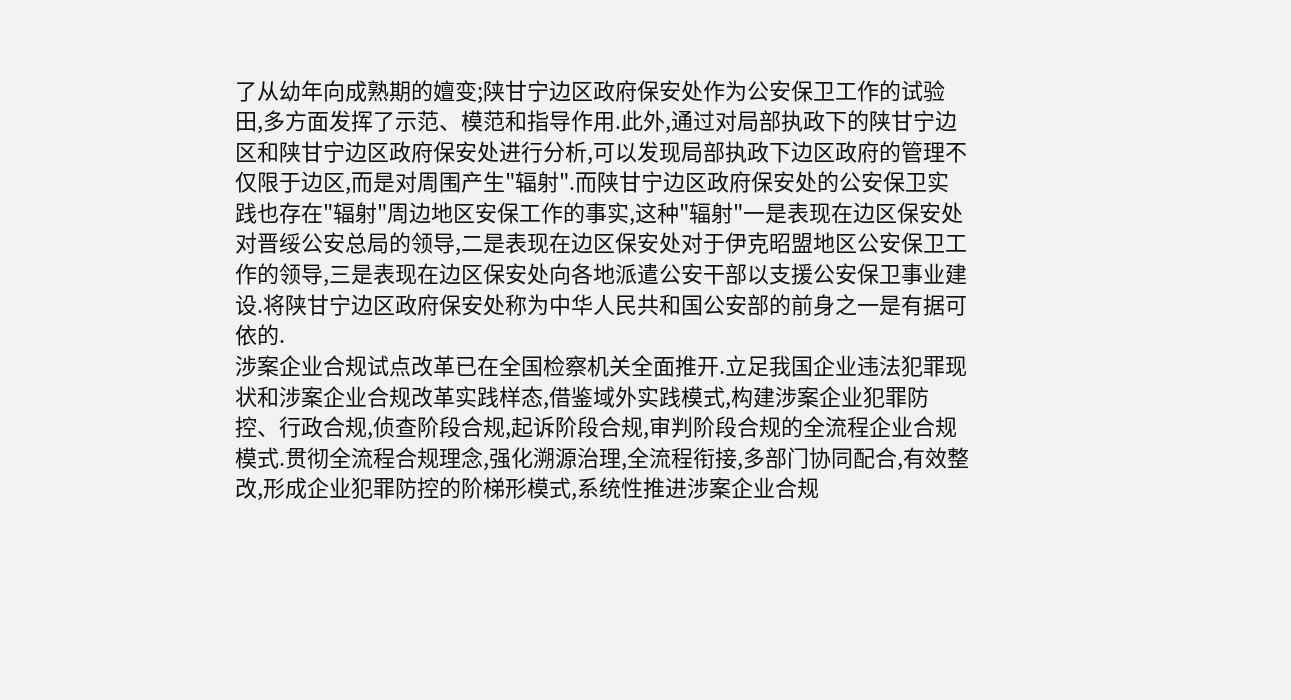了从幼年向成熟期的嬗变;陕甘宁边区政府保安处作为公安保卫工作的试验田,多方面发挥了示范、模范和指导作用.此外,通过对局部执政下的陕甘宁边区和陕甘宁边区政府保安处进行分析,可以发现局部执政下边区政府的管理不仅限于边区,而是对周围产生"辐射".而陕甘宁边区政府保安处的公安保卫实践也存在"辐射"周边地区安保工作的事实,这种"辐射"一是表现在边区保安处对晋绥公安总局的领导,二是表现在边区保安处对于伊克昭盟地区公安保卫工作的领导,三是表现在边区保安处向各地派遣公安干部以支援公安保卫事业建设.将陕甘宁边区政府保安处称为中华人民共和国公安部的前身之一是有据可依的.
涉案企业合规试点改革已在全国检察机关全面推开.立足我国企业违法犯罪现状和涉案企业合规改革实践样态,借鉴域外实践模式,构建涉案企业犯罪防控、行政合规,侦查阶段合规,起诉阶段合规,审判阶段合规的全流程企业合规模式.贯彻全流程合规理念,强化溯源治理,全流程衔接,多部门协同配合,有效整改,形成企业犯罪防控的阶梯形模式,系统性推进涉案企业合规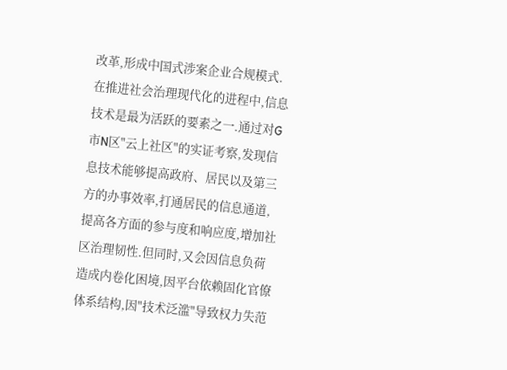改革,形成中国式涉案企业合规模式.
在推进社会治理现代化的进程中,信息技术是最为活跃的要素之一.通过对G市N区"云上社区"的实证考察,发现信息技术能够提高政府、居民以及第三方的办事效率,打通居民的信息通道,提高各方面的参与度和响应度,增加社区治理韧性.但同时,又会因信息负荷造成内卷化困境,因平台依赖固化官僚体系结构,因"技术泛滥"导致权力失范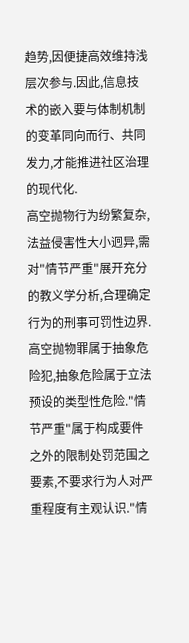趋势,因便捷高效维持浅层次参与.因此,信息技术的嵌入要与体制机制的变革同向而行、共同发力,才能推进社区治理的现代化.
高空抛物行为纷繁复杂,法益侵害性大小迥异,需对"情节严重"展开充分的教义学分析,合理确定行为的刑事可罚性边界.高空抛物罪属于抽象危险犯,抽象危险属于立法预设的类型性危险."情节严重"属于构成要件之外的限制处罚范围之要素,不要求行为人对严重程度有主观认识."情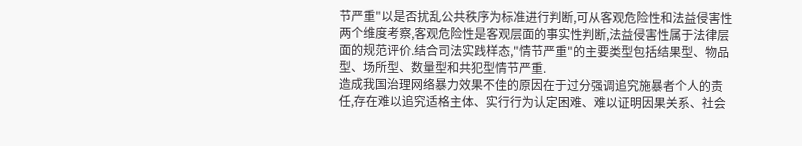节严重"以是否扰乱公共秩序为标准进行判断,可从客观危险性和法益侵害性两个维度考察,客观危险性是客观层面的事实性判断,法益侵害性属于法律层面的规范评价.结合司法实践样态,"情节严重"的主要类型包括结果型、物品型、场所型、数量型和共犯型情节严重.
造成我国治理网络暴力效果不佳的原因在于过分强调追究施暴者个人的责任,存在难以追究适格主体、实行行为认定困难、难以证明因果关系、社会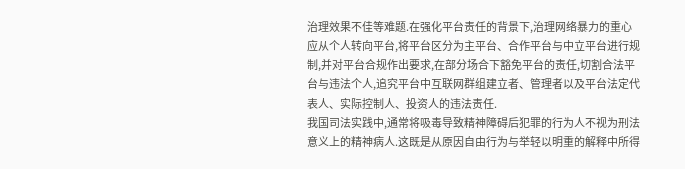治理效果不佳等难题.在强化平台责任的背景下,治理网络暴力的重心应从个人转向平台,将平台区分为主平台、合作平台与中立平台进行规制,并对平台合规作出要求,在部分场合下豁免平台的责任,切割合法平台与违法个人,追究平台中互联网群组建立者、管理者以及平台法定代表人、实际控制人、投资人的违法责任.
我国司法实践中,通常将吸毒导致精神障碍后犯罪的行为人不视为刑法意义上的精神病人.这既是从原因自由行为与举轻以明重的解释中所得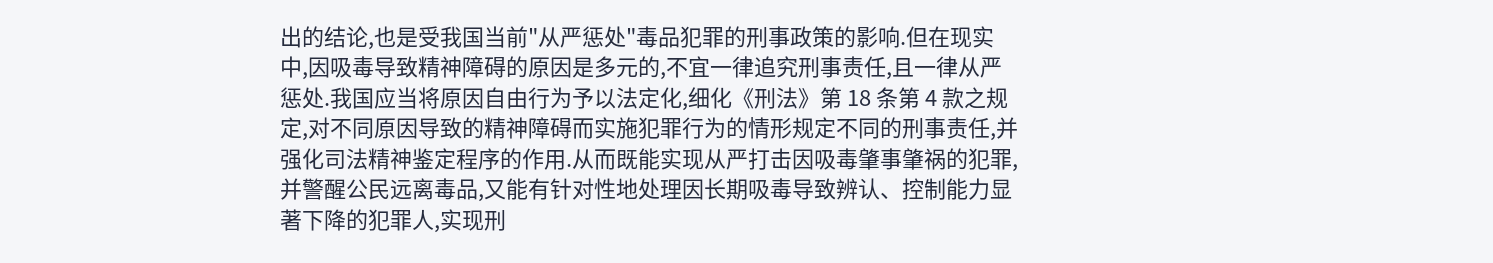出的结论,也是受我国当前"从严惩处"毒品犯罪的刑事政策的影响.但在现实中,因吸毒导致精神障碍的原因是多元的,不宜一律追究刑事责任,且一律从严惩处.我国应当将原因自由行为予以法定化,细化《刑法》第 18 条第 4 款之规定,对不同原因导致的精神障碍而实施犯罪行为的情形规定不同的刑事责任,并强化司法精神鉴定程序的作用.从而既能实现从严打击因吸毒肇事肇祸的犯罪,并警醒公民远离毒品,又能有针对性地处理因长期吸毒导致辨认、控制能力显著下降的犯罪人,实现刑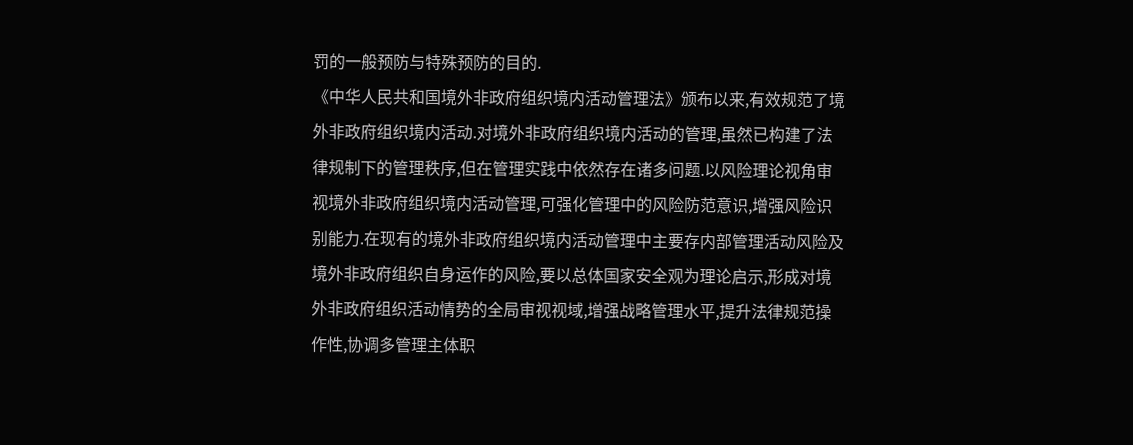罚的一般预防与特殊预防的目的.
《中华人民共和国境外非政府组织境内活动管理法》颁布以来,有效规范了境外非政府组织境内活动.对境外非政府组织境内活动的管理,虽然已构建了法律规制下的管理秩序,但在管理实践中依然存在诸多问题.以风险理论视角审视境外非政府组织境内活动管理,可强化管理中的风险防范意识,增强风险识别能力.在现有的境外非政府组织境内活动管理中主要存内部管理活动风险及境外非政府组织自身运作的风险,要以总体国家安全观为理论启示,形成对境外非政府组织活动情势的全局审视视域,增强战略管理水平,提升法律规范操作性,协调多管理主体职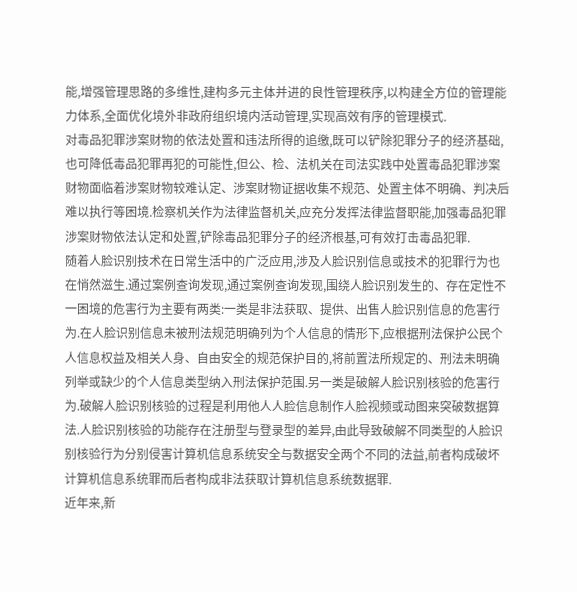能,增强管理思路的多维性,建构多元主体并进的良性管理秩序,以构建全方位的管理能力体系,全面优化境外非政府组织境内活动管理,实现高效有序的管理模式.
对毒品犯罪涉案财物的依法处置和违法所得的追缴,既可以铲除犯罪分子的经济基础,也可降低毒品犯罪再犯的可能性,但公、检、法机关在司法实践中处置毒品犯罪涉案财物面临着涉案财物较难认定、涉案财物证据收集不规范、处置主体不明确、判决后难以执行等困境.检察机关作为法律监督机关,应充分发挥法律监督职能,加强毒品犯罪涉案财物依法认定和处置,铲除毒品犯罪分子的经济根基,可有效打击毒品犯罪.
随着人脸识别技术在日常生活中的广泛应用,涉及人脸识别信息或技术的犯罪行为也在悄然滋生.通过案例查询发现,通过案例查询发现,围绕人脸识别发生的、存在定性不一困境的危害行为主要有两类:一类是非法获取、提供、出售人脸识别信息的危害行为.在人脸识别信息未被刑法规范明确列为个人信息的情形下,应根据刑法保护公民个人信息权益及相关人身、自由安全的规范保护目的,将前置法所规定的、刑法未明确列举或缺少的个人信息类型纳入刑法保护范围.另一类是破解人脸识别核验的危害行为.破解人脸识别核验的过程是利用他人人脸信息制作人脸视频或动图来突破数据算法.人脸识别核验的功能存在注册型与登录型的差异,由此导致破解不同类型的人脸识别核验行为分别侵害计算机信息系统安全与数据安全两个不同的法益,前者构成破坏计算机信息系统罪而后者构成非法获取计算机信息系统数据罪.
近年来,新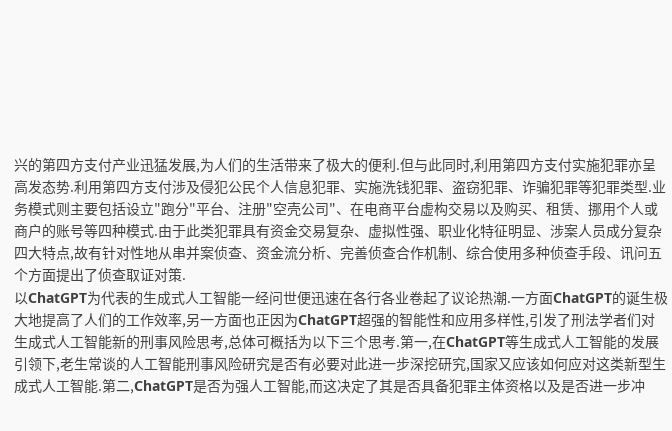兴的第四方支付产业迅猛发展,为人们的生活带来了极大的便利.但与此同时,利用第四方支付实施犯罪亦呈高发态势.利用第四方支付涉及侵犯公民个人信息犯罪、实施洗钱犯罪、盗窃犯罪、诈骗犯罪等犯罪类型.业务模式则主要包括设立"跑分"平台、注册"空壳公司"、在电商平台虚构交易以及购买、租赁、挪用个人或商户的账号等四种模式.由于此类犯罪具有资金交易复杂、虚拟性强、职业化特征明显、涉案人员成分复杂四大特点,故有针对性地从串并案侦查、资金流分析、完善侦查合作机制、综合使用多种侦查手段、讯问五个方面提出了侦查取证对策.
以ChatGPT为代表的生成式人工智能一经问世便迅速在各行各业卷起了议论热潮.一方面ChatGPT的诞生极大地提高了人们的工作效率,另一方面也正因为ChatGPT超强的智能性和应用多样性,引发了刑法学者们对生成式人工智能新的刑事风险思考,总体可概括为以下三个思考.第一,在ChatGPT等生成式人工智能的发展引领下,老生常谈的人工智能刑事风险研究是否有必要对此进一步深挖研究,国家又应该如何应对这类新型生成式人工智能.第二,ChatGPT是否为强人工智能,而这决定了其是否具备犯罪主体资格以及是否进一步冲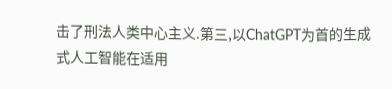击了刑法人类中心主义.第三,以ChatGPT为首的生成式人工智能在适用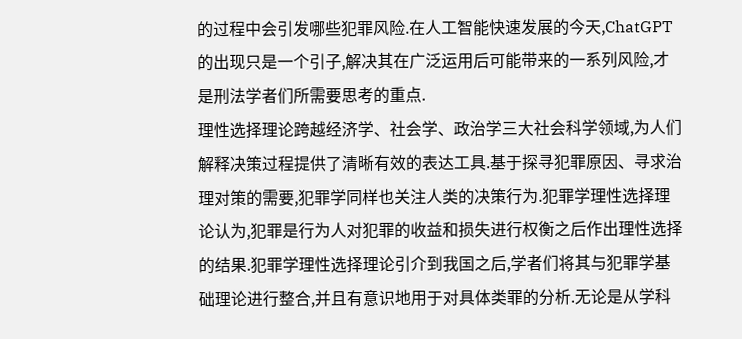的过程中会引发哪些犯罪风险.在人工智能快速发展的今天,ChatGPT的出现只是一个引子,解决其在广泛运用后可能带来的一系列风险,才是刑法学者们所需要思考的重点.
理性选择理论跨越经济学、社会学、政治学三大社会科学领域,为人们解释决策过程提供了清晰有效的表达工具.基于探寻犯罪原因、寻求治理对策的需要,犯罪学同样也关注人类的决策行为.犯罪学理性选择理论认为,犯罪是行为人对犯罪的收益和损失进行权衡之后作出理性选择的结果.犯罪学理性选择理论引介到我国之后,学者们将其与犯罪学基础理论进行整合,并且有意识地用于对具体类罪的分析.无论是从学科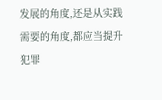发展的角度,还是从实践需要的角度,都应当提升犯罪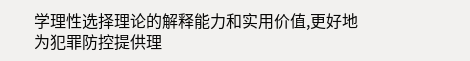学理性选择理论的解释能力和实用价值,更好地为犯罪防控提供理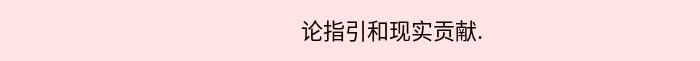论指引和现实贡献.